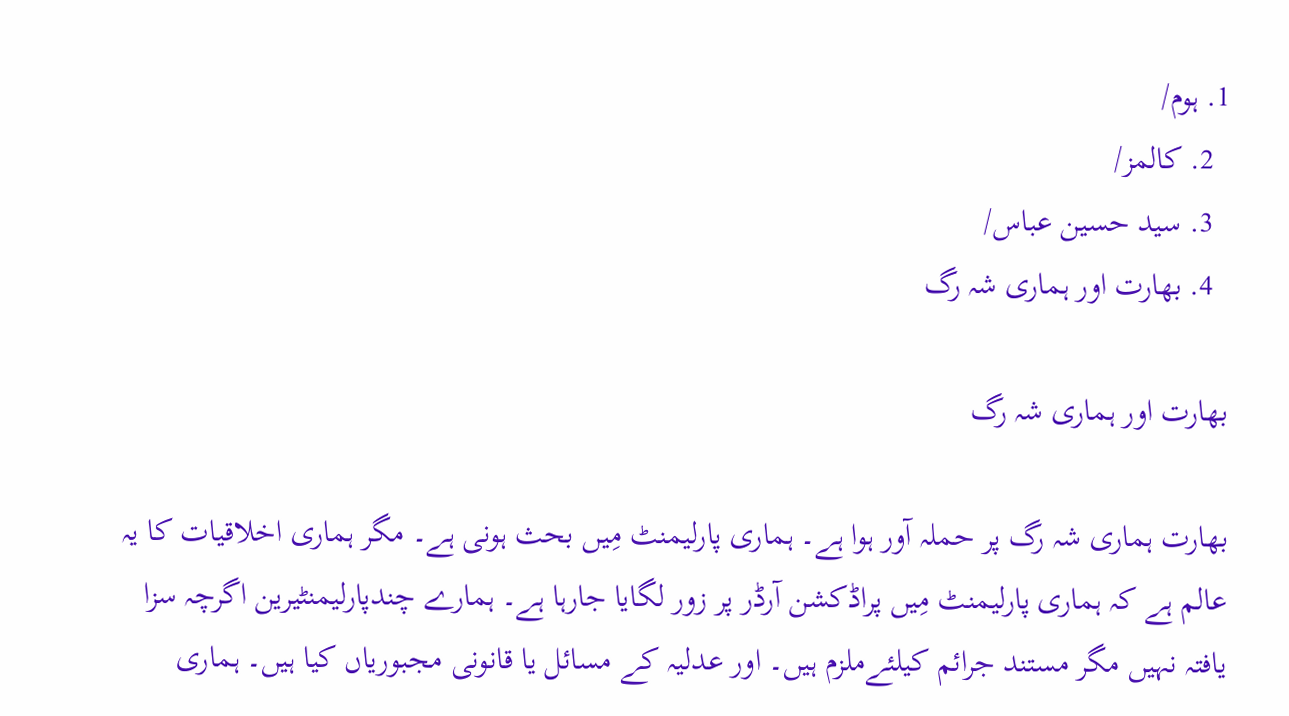1. ہوم/
  2. کالمز/
  3. سید حسین عباس/
  4. بھارت اور ہماری شہ رگ

بھارت اور ہماری شہ رگ

بھارت ہماری شہ رگ پر حملہ آور ہوا ہے۔ ہماری پارلیمنٹ مِیں بحث ہونی ہے۔ مگر ہماری اخلاقیات کا یہ عالم ہے کہ ہماری پارلیمنٹ مِیں پراڈکشن آرڈر پر زور لگایا جارہا ہے۔ ہمارے چندپارلیمنٹیرین اگرچہ سزا یافتہ نہیں مگر مستند جرائم کیلئےملزم ہیں۔ اور عدلیہ کے مسائل یا قانونی مجبوریاں کیا ہیں۔ ہماری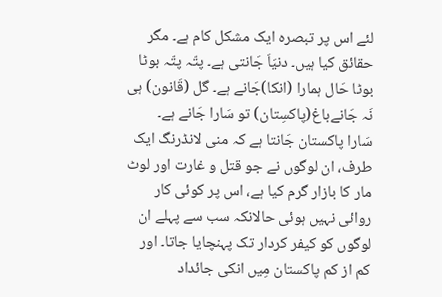لئے اس پر تبصرہ ایک مشکل کام ہے۔ مگر حقائق کیا ہیں۔ دنیَاَ جَانتی ہے۔ پتّہ پتّہ بوٹا بوٹا حَال ہمارا (انکا)جَانے ہے۔ گل (قَانون) ہی نَہ جَانےباغ(پاکسِتان) تو سَارا جَانے ہے۔
سَارا پاکستان جَانتا ہے کہ منی لانڈرنگ ایک طرف، ان لوگوں نے جو قتل و غارت اور لوٹ مار کا بازار گرم کیا ہے، اس پر کوئی کار روائی نہیں ہوئی حالانکہ سب سے پہلے ان لوگوں کو کیفر کردار تک پہنچایا جاتا۔ اور کم از کم پاکستان مِیں انکی جائداد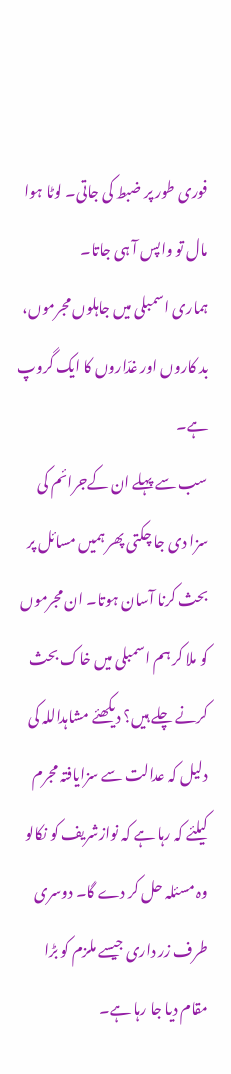فوری طور پر ضبط کی جاتی۔ لوٹا ہوا مال تو واپس آ ہی جاتا۔
ہماری اسمبلی میں جاہلوں مجرموں، بد کاروں اور غدّاروں کا ایک گروپ ہے۔
سب سے پہلے ان کےجرائم کی سزا دی جا چکتی پھر ہمیں مسائل پر بحث کرنا آسان ہوتا۔ ان مجرموں کو ملا کر ہم اسمبلی میں خاک بحث کرنے چلے ہیں؟ دیکھئے مشاہداللہ کی دلیل کہ عدالت سے سزایافتہ مجرم کیلئے کہ رہا ہے کہ نوازشریف کو نکالو وہ مسئلہ حل کر دے گا۔ دوسری طرف زر داری جیسے ملزم کو بڑا مقام دیا جا رہا ہے۔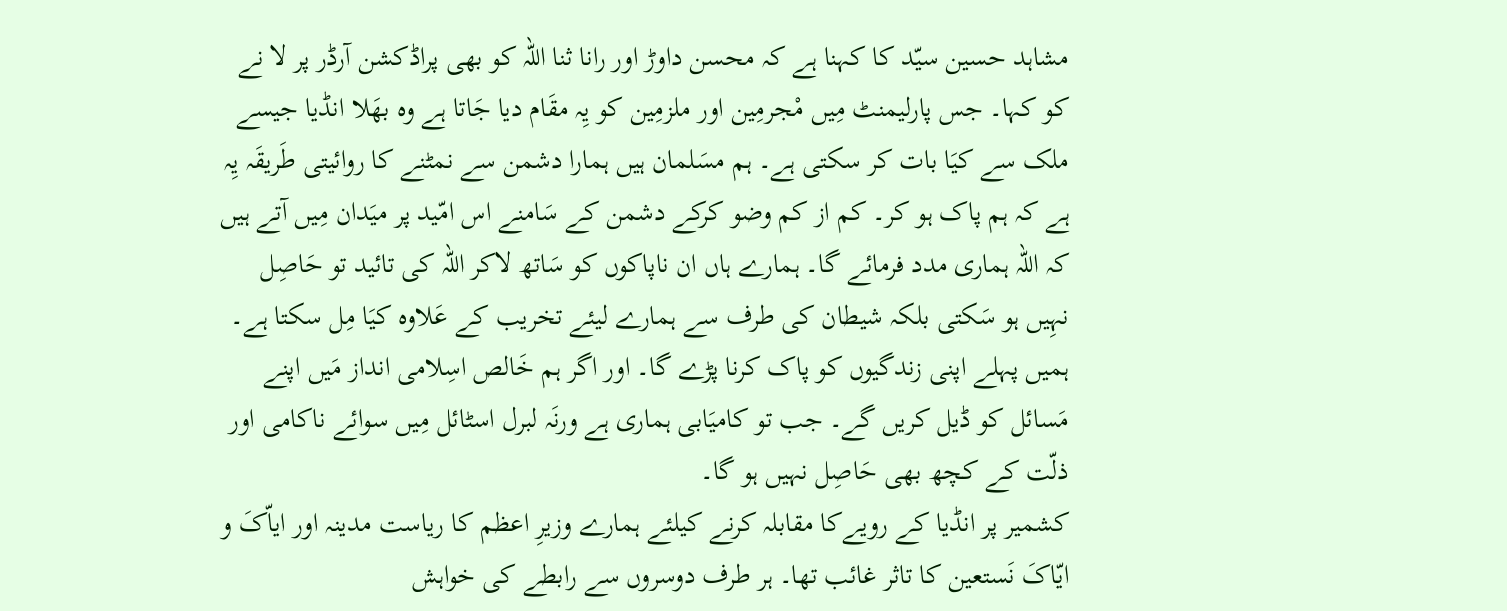مشاہد حسین سیّد کا کہنا ہے کہ محسن داوڑ اور رانا ثنا اللہ کو بھی پراڈکشن آرڈر پر لا نے کو کہا۔ جس پارلیمنٹ مِیں مْجرمِین اور ملزمِین کو یِہ مقَام دیا جَاتا ہے وہ بھَلا انڈیا جیسے ملک سے کیَا بات کر سکتی ہے۔ ہم مسَلمان ہیں ہمارا دشمن سے نمٹنے کا روائیتی طَریقَہ یِہ ہے کہ ہم پاک ہو کر۔ کم از کم وضو کرکے دشمن کے سَامنے اس امّید پر میَدان مِیں آتے ہیں کہ اللہ ہماری مدد فرمائے گا۔ ہمارے ہاں ان ناپاکوں کو سَاتھ لاکر اللہ کی تائید تو حَاصِل نہِیں ہو سَکتی بلکہ شیطان کی طرف سے ہمارے لیئے تخریب کے عَلاوہ کیَا مِل سکتا ہے۔
ہمیں پہلے اپنی زندگیوں کو پاک کرنا پڑے گا۔ اور اگر ہم خَالص اسِلامی انداز مَیں اپنے مَسائل کو ڈیل کریں گے۔ جب تو کامیَابی ہماری ہے ورنَہ لبرل اسٹائل مِیں سوائے ناکامی اور ذلّت کے کچھ بھی حَاصِل نہیں ہو گا۔
کشمیر پر انڈیا کے رویےکا مقابلہ کرنے کیلئے ہمارے وزیرِ اعظم کا ریاست مدینہ اور ایاّکَ و ایّاکَ نَستعین کا تاثر غائب تھا۔ ہر طرف دوسروں سے رابطے کی خواہش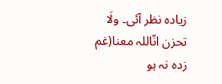زیادہ نظر آئی۔ ولَا تحزن انّاللہ معنا(غم زدہ نہ ہو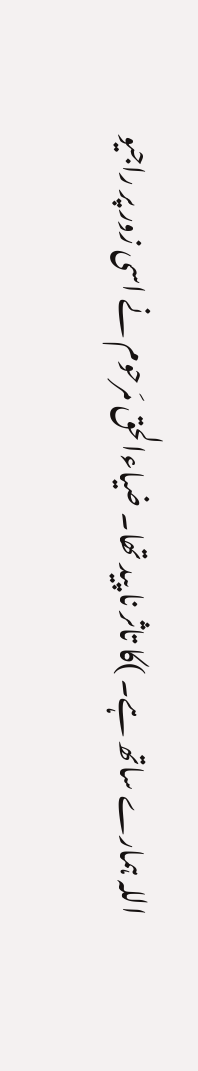اللہ ہمارے ساتھ ہے۔ )کا تاثر نا پید تھا۔ ضیاءالحق مَرحوم نے اسی زور پر راجیو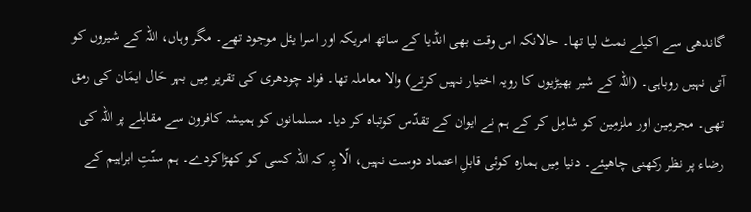گاندھی سے اکیلے نمٹ لیا تھا۔ حالانکہ اس وقت بھی انڈیا کے ساتھ امریکہ اور اسرا یئل موجود تھے۔ مگر وہاں، اللہ کے شیروں کو آتی نہیں روباہی۔ (اللہ کے شیر بھیڑیوں کا رویہ اختیار نہیں کرتے) والا معاملہ تھا۔ فواد چودھری کی تقریر مِیں بہر حَال ایمَان کی رمق تھی۔ مجرمِین اور ملزمِین کو شامِل کر کے ہم نے ایوان کے تقدّس کوتباہ کر دیا۔ مسلمانوں کو ہمیشہ کافرون سے مقابلے پر اللہ کی رضاء پر نظر رکھنی چاھیئے۔ دنیا مِیں ہمارہ کوئی قابلِ اعتماد دوست نہیں، الّا یِہ کہ اللہ کسی کو کھڑاکردے۔ ہم سنّتِ ابراہیم کے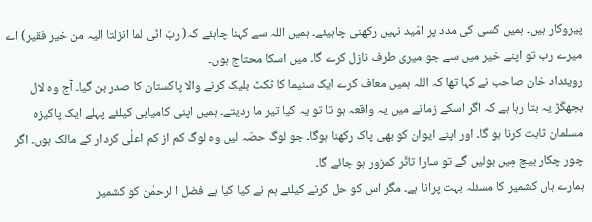پیروکار ہیں۔ ہمیں کسی کی مدد پر امّید نہیں رکھنی چاہیئے۔ ہمیں اللہ سے کہنا چاہئے کہ( ربّ انّی لما انزلتا الیہ من خیر فقیر) اے میرے رب تو اپنے خیر میں سے جو میری طرف نازل کرے گا۔ میں اسکا محتاج ہوں۔
رویئداد خان صاحب نے کہا تھا کہ اللہ ہمیں معاف کرے ایک سنیما کا ٹکٹ بلیک کرنے والا پاکستان کا صدر بن گیا۔ آج وہ لال بجھکّڑ یہ بتا رہا ہے کہ اگر اسکے زمانے میں یہ واقعہ ہو تا تو یہ کیا تیر ما ردیتے۔ ہمیں اپنی کامیابی کیلئے پہلے ایک پاکیزہ مسلمان ثابت کرنا ہو گا۔ اور اپنے ایوان کو بھی پاک رکھنا ہوگا۔ جو لوگ حصّہ لیں وہ لوگ کم از کم اعلٰی کردار کے مالک ہوں۔ اگر چور چکار بیچ مِیں بولیں گے تو سارا تاثّر کمزور ہو جائے گا۔
ہمارے ہاں کشمیر کا مسئلہ بہت پرانا ہے۔ مگر اس کو حل کرنے کیلئے ہم نے کیا کیا ہے فضل ا لرحمٰن کو کشمیر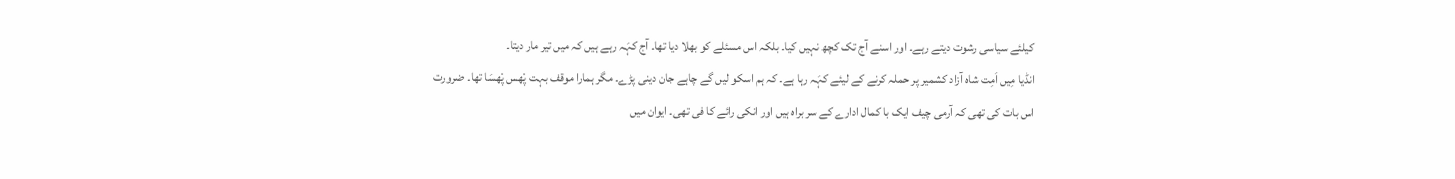کیلئے سیاسی رشوت دیتے رہے۔ اور اسنے آج تک کچھ نہیں کیا۔ بلکہ اس مسئلے کو بھلا دیا تھا۔ آج کہَہ رہے ہیں کہ میں تیر مار دیتا۔
انڈیا مِیں اَمِت شاہ آزاد کشمیر پر حملہ کرنے کے لیئے کہَہ رہا ہے۔ کہ ہم اسکو لیں گے چاہے جان دینی پڑے۔ مگر ہمارا موقف بہت پْھس پْھسَا تھا۔ ضرورت اس بات کی تھی کہ آرمی چیف ایک با کمال ادارے کے سر براہ ہیں اور انکی رائے کا فی تھی۔ ایوان میں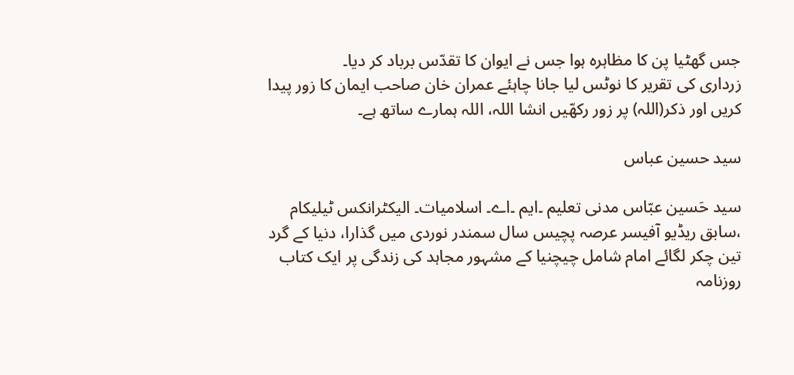جس گھٹیا پن کا مظاہرہ ہوا جس نے ایوان کا تقدّس برباد کر دیا۔
زرداری کی تقریر کا نوٹس لیا جانا چاہئے عمران خان صاحب ایمان کا زور پیدا کریں اور ذکر(اللہ) پر زور رکھّیں انشا اللہ، اللہ ہمارے ساتھ ہے۔

سید حسین عباس

سید حَسین عبّاس مدنی تعلیم ۔ایم ۔اے۔ اسلامیات۔ الیکٹرانکس ٹیلیکام ،سابق ریڈیو آفیسر عرصہ پچیس سال سمندر نوردی میں گذارا، دنیا کے گرد تین چکر لگائے امام شامل چیچنیا کے مشہور مجاہد کی زندگی پر ایک کتاب روزنامہ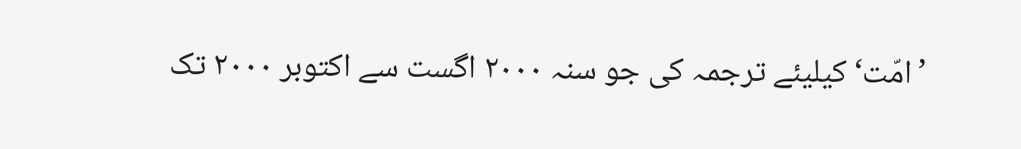’امّت‘ کیلیئے ترجمہ کی جو سنہ ۲۰۰۰ اگست سے اکتوبر ۲۰۰۰ تک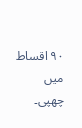۹۰ اقساط میں چھپی۔